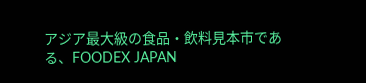アジア最大級の食品・飲料見本市である、FOODEX JAPAN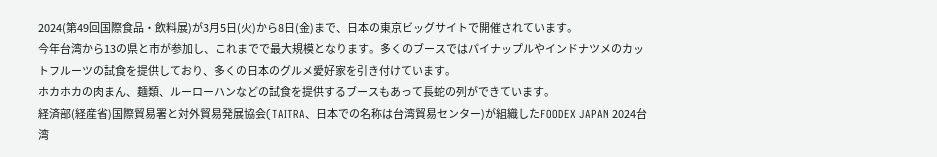2024(第49回国際食品・飲料展)が3月5日(火)から8日(金)まで、日本の東京ビッグサイトで開催されています。
今年台湾から13の県と市が参加し、これまでで最大規模となります。多くのブースではパイナップルやインドナツメのカットフルーツの試食を提供しており、多くの日本のグルメ愛好家を引き付けています。
ホカホカの肉まん、麺類、ルーローハンなどの試食を提供するブースもあって長蛇の列ができています。
経済部(経産省)国際貿易署と対外貿易発展協会(TAITRA、日本での名称は台湾貿易センター)が組織したFOODEX JAPAN 2024台湾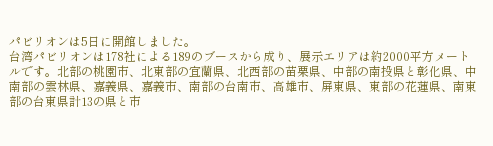パビリオンは5日に開館しました。
台湾パビリオンは178社による189のブースから成り、展示エリアは約2000平方メートルです。北部の桃園市、北東部の宜蘭県、北西部の苗栗県、中部の南投県と彰化県、中南部の雲林県、嘉義県、嘉義市、南部の台南市、高雄市、屏東県、東部の花蓮県、南東部の台東県計13の県と市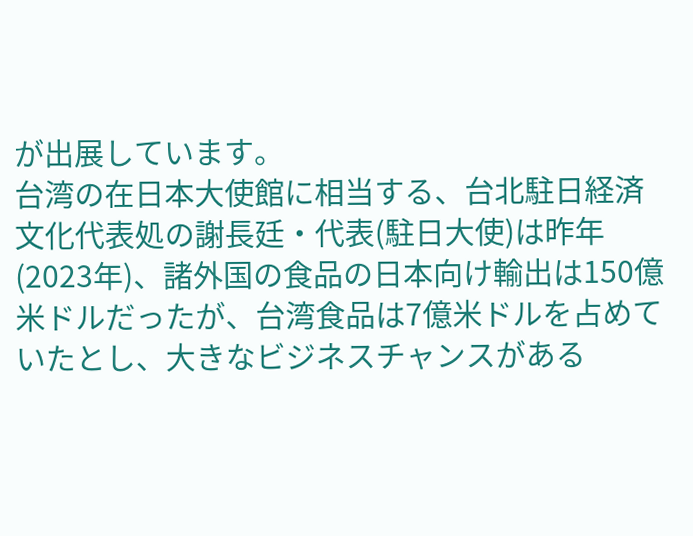が出展しています。
台湾の在日本大使館に相当する、台北駐日経済文化代表処の謝長廷・代表(駐日大使)は昨年(2023年)、諸外国の食品の日本向け輸出は150億米ドルだったが、台湾食品は7億米ドルを占めていたとし、大きなビジネスチャンスがある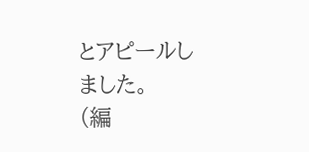とアピールしました。
(編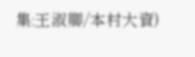集:王淑卿/本村大資)